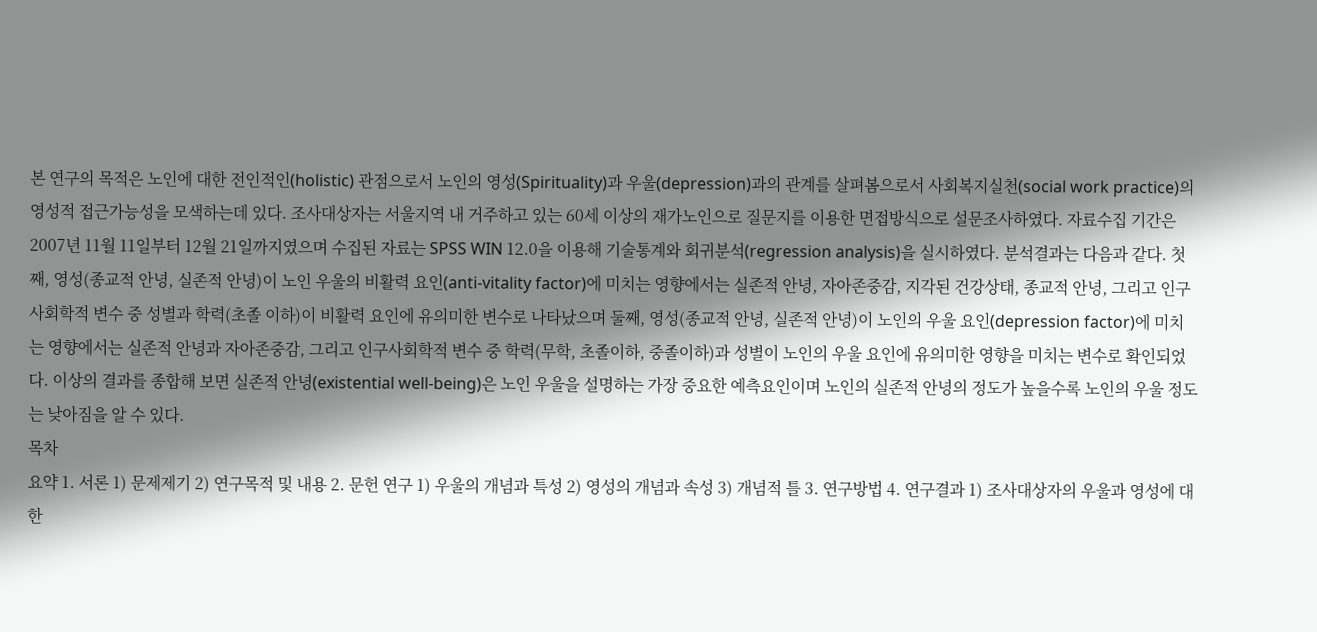본 연구의 목적은 노인에 대한 전인적인(holistic) 관점으로서 노인의 영성(Spirituality)과 우울(depression)과의 관계를 살펴봄으로서 사회복지실천(social work practice)의 영성적 접근가능성을 모색하는데 있다. 조사대상자는 서울지역 내 거주하고 있는 60세 이상의 재가노인으로 질문지를 이용한 면접방식으로 설문조사하였다. 자료수집 기간은 2007년 11월 11일부터 12월 21일까지였으며 수집된 자료는 SPSS WIN 12.0을 이용해 기술통계와 회귀분석(regression analysis)을 실시하였다. 분석결과는 다음과 같다. 첫째, 영성(종교적 안녕, 실존적 안녕)이 노인 우울의 비활력 요인(anti-vitality factor)에 미치는 영향에서는 실존적 안녕, 자아존중감, 지각된 건강상태, 종교적 안녕, 그리고 인구사회학적 변수 중 성별과 학력(초졸 이하)이 비활력 요인에 유의미한 변수로 나타났으며 둘째, 영성(종교적 안녕, 실존적 안녕)이 노인의 우울 요인(depression factor)에 미치는 영향에서는 실존적 안녕과 자아존중감, 그리고 인구사회학적 변수 중 학력(무학, 초졸이하, 중졸이하)과 성별이 노인의 우울 요인에 유의미한 영향을 미치는 변수로 확인되었다. 이상의 결과를 종합해 보면 실존적 안녕(existential well-being)은 노인 우울을 설명하는 가장 중요한 예측요인이며 노인의 실존적 안녕의 정도가 높을수록 노인의 우울 정도는 낮아짐을 알 수 있다.
목차
요약 1. 서론 1) 문제제기 2) 연구목적 및 내용 2. 문헌 연구 1) 우울의 개념과 특성 2) 영성의 개념과 속성 3) 개념적 틀 3. 연구방법 4. 연구결과 1) 조사대상자의 우울과 영성에 대한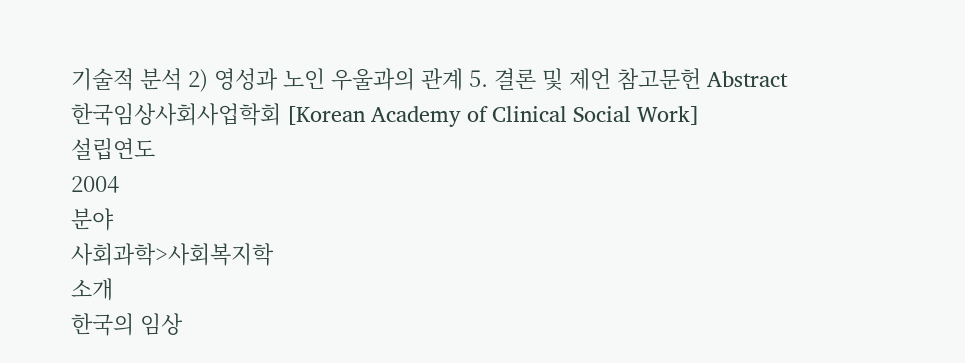기술적 분석 2) 영성과 노인 우울과의 관계 5. 결론 및 제언 참고문헌 Abstract
한국임상사회사업학회 [Korean Academy of Clinical Social Work]
설립연도
2004
분야
사회과학>사회복지학
소개
한국의 임상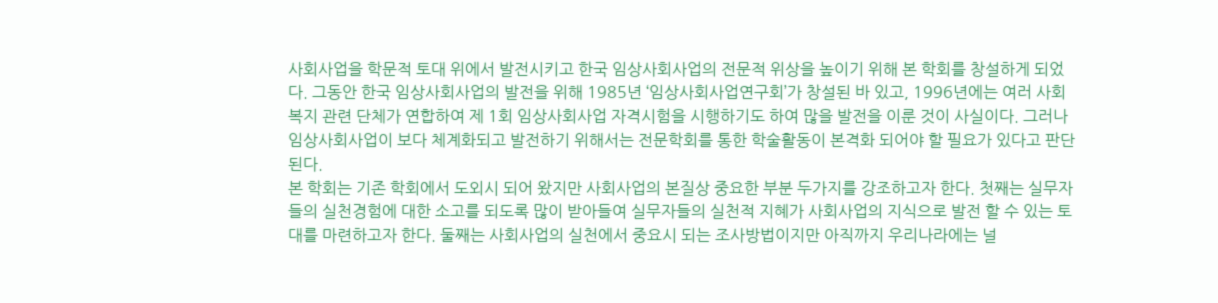사회사업을 학문적 토대 위에서 발전시키고 한국 임상사회사업의 전문적 위상을 높이기 위해 본 학회를 창설하게 되었다. 그동안 한국 임상사회사업의 발전을 위해 1985년 ‘임상사회사업연구회’가 창설된 바 있고, 1996년에는 여러 사회복지 관련 단체가 연합하여 제 1회 임상사회사업 자격시험을 시행하기도 하여 많을 발전을 이룬 것이 사실이다. 그러나 임상사회사업이 보다 체계화되고 발전하기 위해서는 전문학회를 통한 학술활동이 본격화 되어야 할 필요가 있다고 판단된다.
본 학회는 기존 학회에서 도외시 되어 왔지만 사회사업의 본질상 중요한 부분 두가지를 강조하고자 한다. 첫째는 실무자들의 실천경험에 대한 소고를 되도록 많이 받아들여 실무자들의 실천적 지혜가 사회사업의 지식으로 발전 할 수 있는 토대를 마련하고자 한다. 둘째는 사회사업의 실천에서 중요시 되는 조사방법이지만 아직까지 우리나라에는 널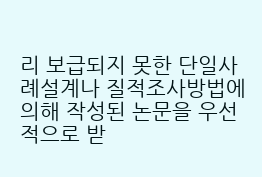리 보급되지 못한 단일사례설계나 질적조사방법에 의해 작성된 논문을 우선적으로 받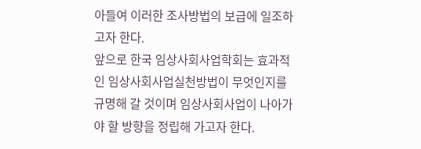아들여 이러한 조사방법의 보급에 일조하고자 한다.
앞으로 한국 임상사회사업학회는 효과적인 임상사회사업실천방법이 무엇인지를 규명해 갈 것이며 임상사회사업이 나아가야 할 방향을 정립해 가고자 한다.